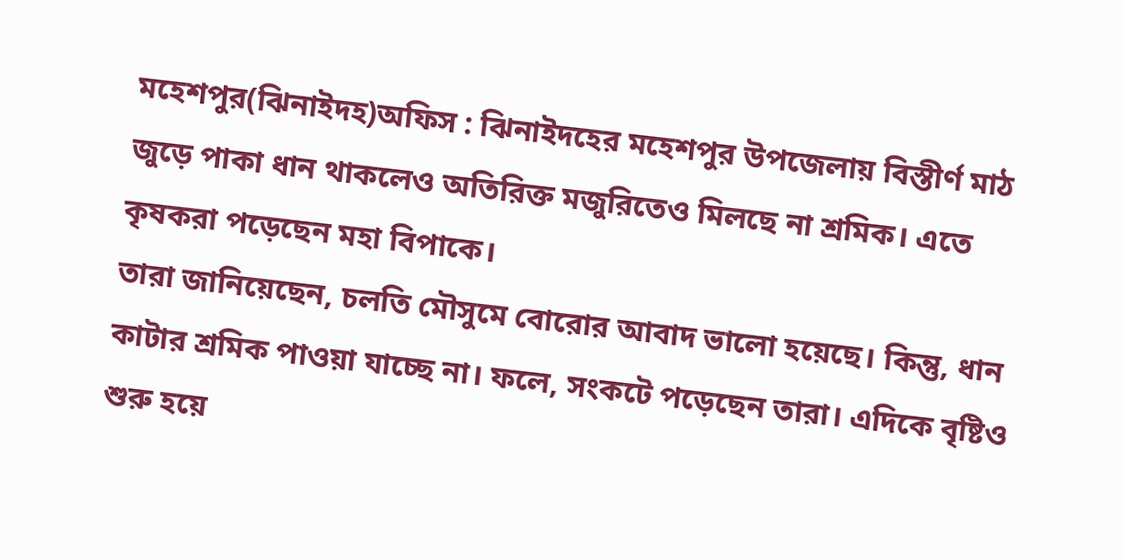মহেশপুর(ঝিনাইদহ)অফিস : ঝিনাইদহের মহেশপুর উপজেলায় বিস্তীর্ণ মাঠ জুড়ে পাকা ধান থাকলেও অতিরিক্ত মজুরিতেও মিলছে না শ্রমিক। এতে কৃষকরা পড়েছেন মহা বিপাকে।
তারা জানিয়েছেন, চলতি মৌসুমে বোরোর আবাদ ভালো হয়েছে। কিন্তু, ধান কাটার শ্রমিক পাওয়া যাচ্ছে না। ফলে, সংকটে পড়েছেন তারা। এদিকে বৃষ্টিও শুরু হয়ে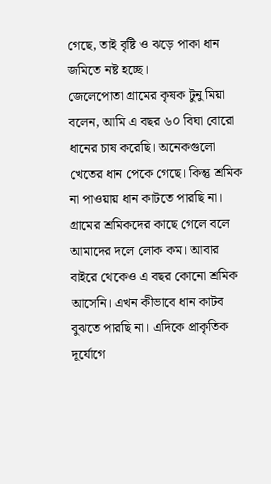গেছে, তাই বৃষ্টি ও ঝড়ে পাকা ধান জমিতে নষ্ট হচ্ছে।
জেলেপোতা গ্রামের কৃষক টুনু মিয়া বলেন, আমি এ বছর ৬০ বিঘা বোরো ধানের চাষ করেছি। অনেকগুলো খেতের ধান পেকে গেছে। কিন্তু শ্রমিক না পাওয়ায় ধান কাটতে পারছি না। গ্রামের শ্রমিকদের কাছে গেলে বলে আমাদের দলে লোক কম। আবার বাইরে থেকেও এ বছর কোনো শ্রমিক আসেনি। এখন কীভাবে ধান কাটব বুঝতে পারছি না। এদিকে প্রাকৃতিক দূর্যোগে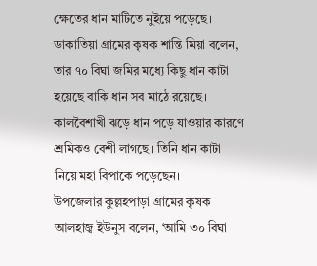ক্ষেতের ধান মাটিতে নুইয়ে পড়েছে।
ডাকাতিয়া গ্রামের কৃষক শান্তি মিয়া বলেন, তার ৭০ বিঘা জমির মধ্যে কিছু ধান কাটা হয়েছে বাকি ধান সব মাঠে রয়েছে। কালবৈশাখী ঝড়ে ধান পড়ে যাওয়ার কারণে শ্রমিকও বেশী লাগছে। তিনি ধান কাটা নিয়ে মহা বিপাকে পড়েছেন।
উপজেলার কুল্লহপাড়া গ্রামের কৃষক আলহাজ্ব ইউনুস বলেন, ‘আমি ৩০ বিঘা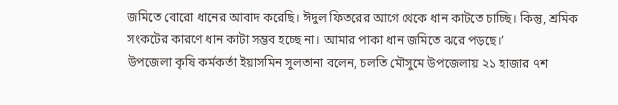জমিতে বোরো ধানের আবাদ করেছি। ঈদুল ফিতরের আগে থেকে ধান কাটতে চাচ্ছি। কিন্তু, শ্রমিক সংকটের কারণে ধান কাটা সম্ভব হচ্ছে না। আমার পাকা ধান জমিতে ঝরে পড়ছে।’
উপজেলা কৃষি কর্মকর্তা ইয়াসমিন সুলতানা বলেন, চলতি মৌসুমে উপজেলায় ২১ হাজার ৭শ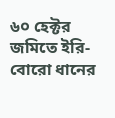৬০ হেক্টর জমিতে ইরি-বোরো ধানের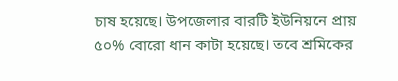চাষ হয়েছে। উপজেলার বারটি ইউনিয়নে প্রায় ৫০% বোরো ধান কাটা হয়েছে। তবে শ্রমিকের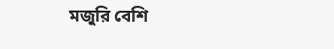মজুরি বেশি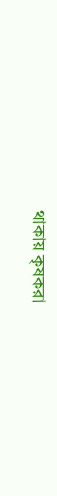থাকায় কৃষকরা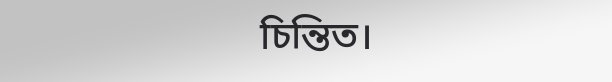চিন্তিত।